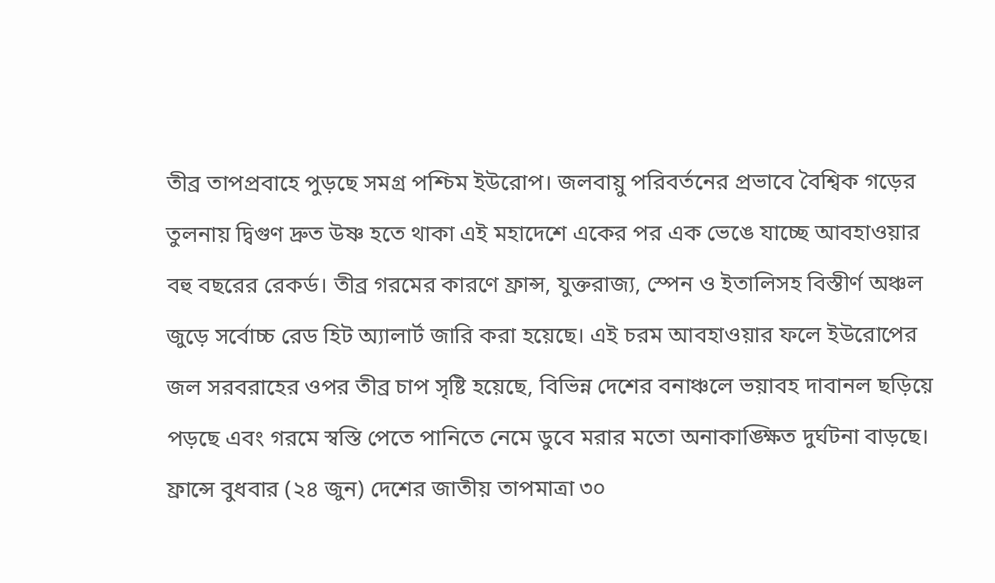তীব্র তাপপ্রবাহে পুড়ছে সমগ্র পশ্চিম ইউরোপ। জলবায়ু পরিবর্তনের প্রভাবে বৈশ্বিক গড়ের তুলনায় দ্বিগুণ দ্রুত উষ্ণ হতে থাকা এই মহাদেশে একের পর এক ভেঙে যাচ্ছে আবহাওয়ার বহু বছরের রেকর্ড। তীব্র গরমের কারণে ফ্রান্স, যুক্তরাজ্য, স্পেন ও ইতালিসহ বিস্তীর্ণ অঞ্চল জুড়ে সর্বোচ্চ রেড হিট অ্যালার্ট জারি করা হয়েছে। এই চরম আবহাওয়ার ফলে ইউরোপের জল সরবরাহের ওপর তীব্র চাপ সৃষ্টি হয়েছে, বিভিন্ন দেশের বনাঞ্চলে ভয়াবহ দাবানল ছড়িয়ে পড়ছে এবং গরমে স্বস্তি পেতে পানিতে নেমে ডুবে মরার মতো অনাকাঙ্ক্ষিত দুর্ঘটনা বাড়ছে।
ফ্রান্সে বুধবার (২৪ জুন) দেশের জাতীয় তাপমাত্রা ৩০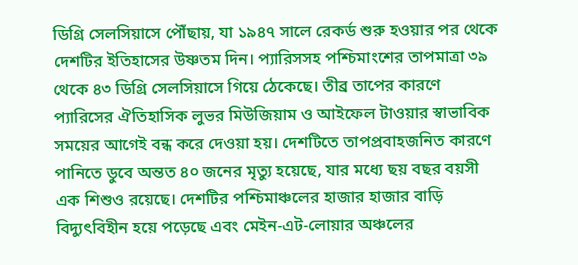ডিগ্রি সেলসিয়াসে পৌঁছায়, যা ১৯৪৭ সালে রেকর্ড শুরু হওয়ার পর থেকে দেশটির ইতিহাসের উষ্ণতম দিন। প্যারিসসহ পশ্চিমাংশের তাপমাত্রা ৩৯ থেকে ৪৩ ডিগ্রি সেলসিয়াসে গিয়ে ঠেকেছে। তীব্র তাপের কারণে প্যারিসের ঐতিহাসিক লুভর মিউজিয়াম ও আইফেল টাওয়ার স্বাভাবিক সময়ের আগেই বন্ধ করে দেওয়া হয়। দেশটিতে তাপপ্রবাহজনিত কারণে পানিতে ডুবে অন্তত ৪০ জনের মৃত্যু হয়েছে, যার মধ্যে ছয় বছর বয়সী এক শিশুও রয়েছে। দেশটির পশ্চিমাঞ্চলের হাজার হাজার বাড়ি বিদ্যুৎবিহীন হয়ে পড়েছে এবং মেইন-এট-লোয়ার অঞ্চলের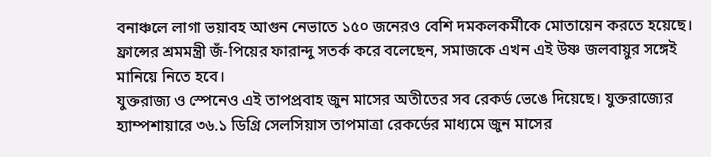বনাঞ্চলে লাগা ভয়াবহ আগুন নেভাতে ১৫০ জনেরও বেশি দমকলকর্মীকে মোতায়েন করতে হয়েছে। ফ্রান্সের শ্রমমন্ত্রী জঁ-পিয়ের ফারান্দু সতর্ক করে বলেছেন, সমাজকে এখন এই উষ্ণ জলবায়ুর সঙ্গেই মানিয়ে নিতে হবে।
যুক্তরাজ্য ও স্পেনেও এই তাপপ্রবাহ জুন মাসের অতীতের সব রেকর্ড ভেঙে দিয়েছে। যুক্তরাজ্যের হ্যাম্পশায়ারে ৩৬.১ ডিগ্রি সেলসিয়াস তাপমাত্রা রেকর্ডের মাধ্যমে জুন মাসের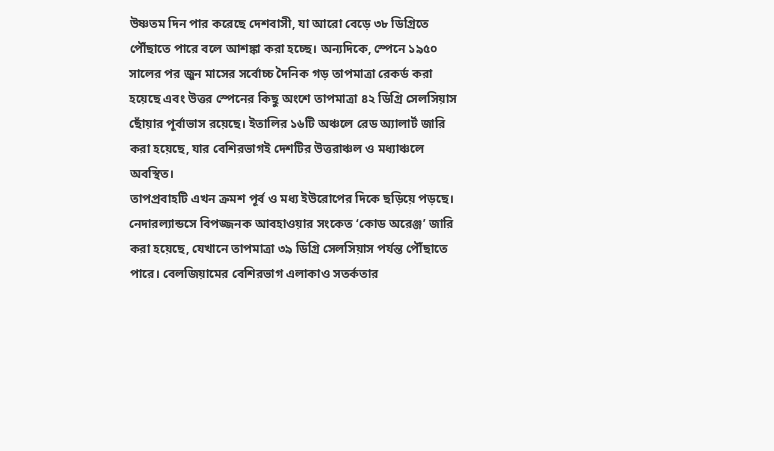উষ্ণতম দিন পার করেছে দেশবাসী, যা আরো বেড়ে ৩৮ ডিগ্রিতে পৌঁছাতে পারে বলে আশঙ্কা করা হচ্ছে। অন্যদিকে, স্পেনে ১৯৫০ সালের পর জুন মাসের সর্বোচ্চ দৈনিক গড় তাপমাত্রা রেকর্ড করা হয়েছে এবং উত্তর স্পেনের কিছু অংশে তাপমাত্রা ৪২ ডিগ্রি সেলসিয়াস ছোঁয়ার পূর্বাভাস রয়েছে। ইতালির ১৬টি অঞ্চলে রেড অ্যালার্ট জারি করা হয়েছে, যার বেশিরভাগই দেশটির উত্তরাঞ্চল ও মধ্যাঞ্চলে অবস্থিত।
তাপপ্রবাহটি এখন ক্রমশ পূর্ব ও মধ্য ইউরোপের দিকে ছড়িয়ে পড়ছে। নেদারল্যান্ডসে বিপজ্জনক আবহাওয়ার সংকেত ‘কোড অরেঞ্জ’ জারি করা হয়েছে, যেখানে তাপমাত্রা ৩৯ ডিগ্রি সেলসিয়াস পর্যন্ত পৌঁছাতে পারে। বেলজিয়ামের বেশিরভাগ এলাকাও সতর্কতার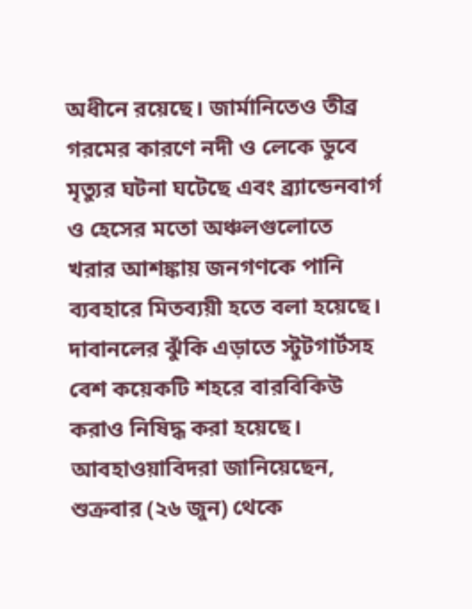অধীনে রয়েছে। জার্মানিতেও তীব্র গরমের কারণে নদী ও লেকে ডুবে মৃত্যুর ঘটনা ঘটেছে এবং ব্র্যান্ডেনবার্গ ও হেসের মতো অঞ্চলগুলোতে খরার আশঙ্কায় জনগণকে পানি ব্যবহারে মিতব্যয়ী হতে বলা হয়েছে। দাবানলের ঝুঁকি এড়াতে স্টুটগার্টসহ বেশ কয়েকটি শহরে বারবিকিউ করাও নিষিদ্ধ করা হয়েছে। আবহাওয়াবিদরা জানিয়েছেন, শুক্রবার (২৬ জুন) থেকে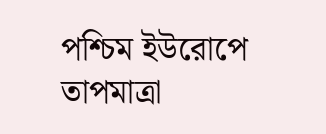পশ্চিম ইউরোপে তাপমাত্রা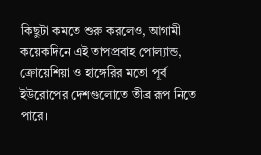কিছুটা কমতে শুরু করলেও, আগামী কয়েকদিনে এই তাপপ্রবাহ পোল্যান্ড, ক্রোয়েশিয়া ও হাঙ্গেরির মতো পূর্ব ইউরোপের দেশগুলোতে তীব্র রূপ নিতে পারে।